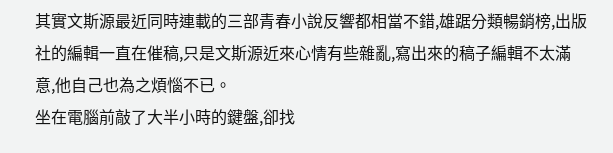其實文斯源最近同時連載的三部青春小說反響都相當不錯,雄踞分類暢銷榜,出版社的編輯一直在催稿,只是文斯源近來心情有些雜亂,寫出來的稿子編輯不太滿意,他自己也為之煩惱不已。
坐在電腦前敲了大半小時的鍵盤,卻找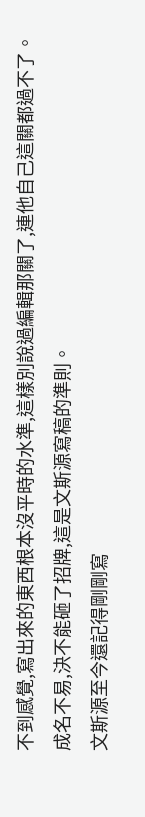不到感覺,寫出來的東西根本沒平時的水準,這樣別說過編輯那關了,連他自己這關都過不了。
成名不易,決不能砸了招牌,這是文斯源寫稿的準則。
文斯源至今還記得剛剛寫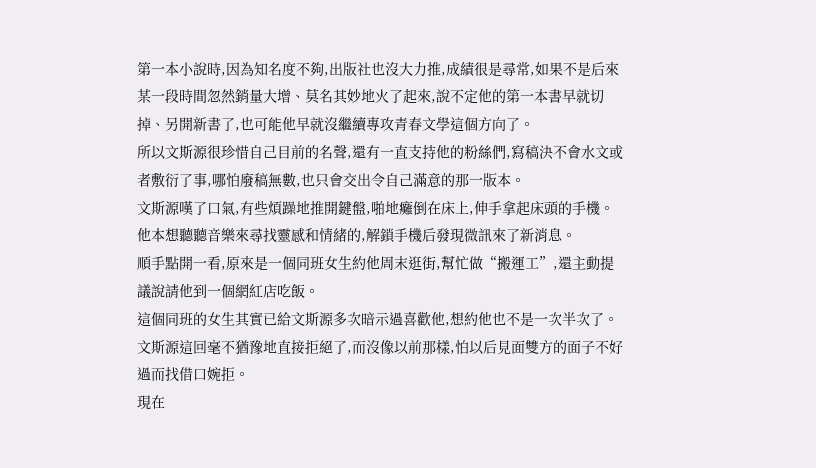第一本小說時,因為知名度不夠,出版社也沒大力推,成績很是尋常,如果不是后來某一段時間忽然銷量大增、莫名其妙地火了起來,說不定他的第一本書早就切掉、另開新書了,也可能他早就沒繼續專攻青春文學這個方向了。
所以文斯源很珍惜自己目前的名聲,還有一直支持他的粉絲們,寫稿決不會水文或者敷衍了事,哪怕廢稿無數,也只會交出令自己滿意的那一版本。
文斯源嘆了口氣,有些煩躁地推開鍵盤,啪地癱倒在床上,伸手拿起床頭的手機。
他本想聽聽音樂來尋找靈感和情緒的,解鎖手機后發現微訊來了新消息。
順手點開一看,原來是一個同班女生約他周末逛街,幫忙做“搬運工”,還主動提議說請他到一個網紅店吃飯。
這個同班的女生其實已給文斯源多次暗示過喜歡他,想約他也不是一次半次了。
文斯源這回毫不猶豫地直接拒絕了,而沒像以前那樣,怕以后見面雙方的面子不好過而找借口婉拒。
現在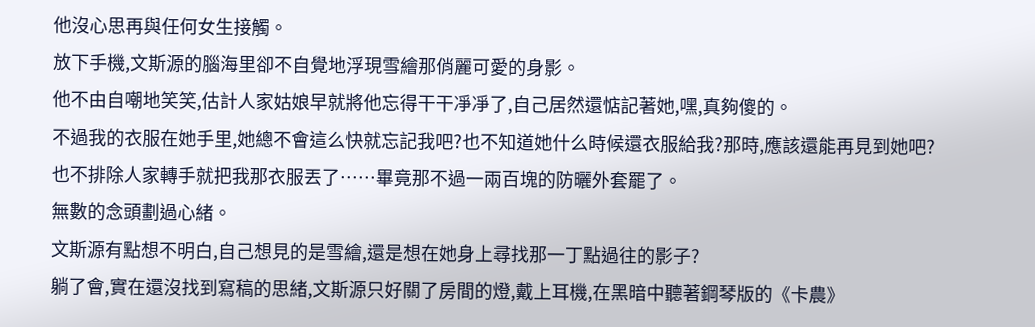他沒心思再與任何女生接觸。
放下手機,文斯源的腦海里卻不自覺地浮現雪繪那俏麗可愛的身影。
他不由自嘲地笑笑,估計人家姑娘早就將他忘得干干凈凈了,自己居然還惦記著她,嘿,真夠傻的。
不過我的衣服在她手里,她總不會這么快就忘記我吧?也不知道她什么時候還衣服給我?那時,應該還能再見到她吧?
也不排除人家轉手就把我那衣服丟了……畢竟那不過一兩百塊的防曬外套罷了。
無數的念頭劃過心緒。
文斯源有點想不明白,自己想見的是雪繪,還是想在她身上尋找那一丁點過往的影子?
躺了會,實在還沒找到寫稿的思緒,文斯源只好關了房間的燈,戴上耳機,在黑暗中聽著鋼琴版的《卡農》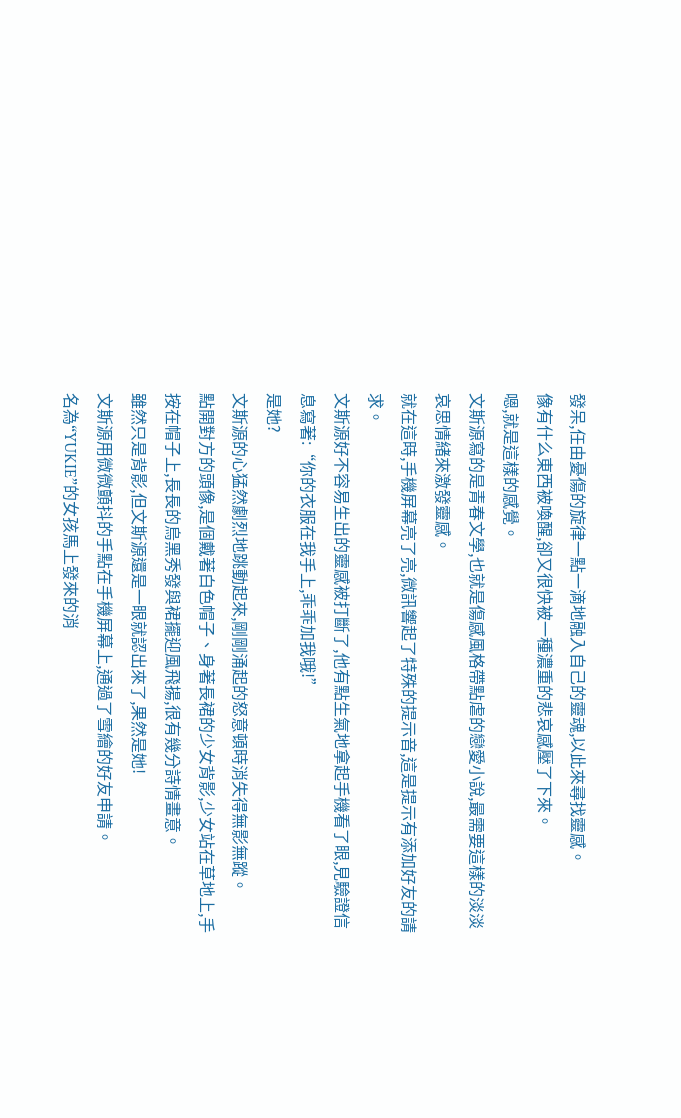發呆,任由憂傷的旋律一點一滴地融入自己的靈魂,以此來尋找靈感。
像有什么東西被喚醒,卻又很快被一種濃重的悲哀感壓了下來。
嗯,就是這樣的感覺。
文斯源寫的是青春文學,也就是傷感風格帶點虐的戀愛小說,最需要這樣的淡淡哀思情緒來激發靈感。
就在這時,手機屏幕亮了亮,微訊響起了特殊的提示音,這是提示有添加好友的請求。
文斯源好不容易生出的靈感被打斷了,他有點生氣地拿起手機看了眼,見驗證信息寫著:“你的衣服在我手上,乖乖加我哦!”
是她?
文斯源的心猛然劇烈地跳動起來,剛剛涌起的怒意頓時消失得無影無蹤。
點開對方的頭像,是個戴著白色帽子、身著長裙的少女背影,少女站在草地上,手按在帽子上,長長的烏黑秀發與裙擺迎風飛揚,很有幾分詩情畫意。
雖然只是背影,但文斯源還是一眼就認出來了,果然是她!
文斯源用微微顫抖的手點在手機屏幕上,通過了雪繪的好友申請。
名為“YUKIE”的女孩馬上發來的消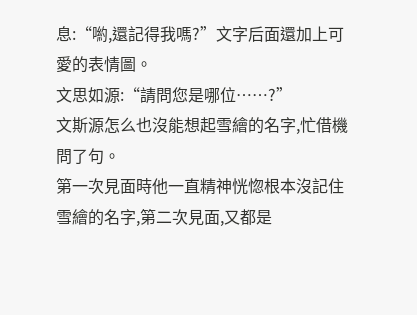息:“喲,還記得我嗎?”文字后面還加上可愛的表情圖。
文思如源:“請問您是哪位……?”
文斯源怎么也沒能想起雪繪的名字,忙借機問了句。
第一次見面時他一直精神恍惚根本沒記住雪繪的名字,第二次見面,又都是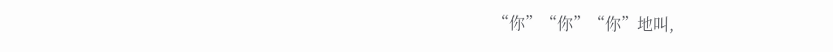“你”“你”“你”地叫,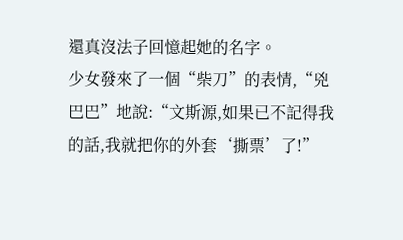還真沒法子回憶起她的名字。
少女發來了一個“柴刀”的表情,“兇巴巴”地說:“文斯源,如果已不記得我的話,我就把你的外套‘撕票’了!”